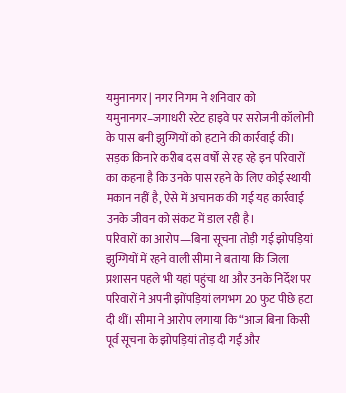यमुनानगर | नगर निगम ने शनिवार को यमुनानगर–जगाधरी स्टेट हाइवे पर सरोजनी कॉलोनी के पास बनी झुग्गियों को हटाने की कार्रवाई की। सड़क किनारे करीब दस वर्षों से रह रहे इन परिवारों का कहना है कि उनके पास रहने के लिए कोई स्थायी मकान नहीं है, ऐसे में अचानक की गई यह कार्रवाई उनके जीवन को संकट में डाल रही है।
परिवारों का आरोप—बिना सूचना तोड़ी गई झोपड़ियां
झुग्गियों में रहने वाली सीमा ने बताया कि जिला प्रशासन पहले भी यहां पहुंचा था और उनके निर्देश पर परिवारों ने अपनी झोंपड़ियां लगभग 20 फुट पीछे हटा दी थीं। सीमा ने आरोप लगाया कि “आज बिना किसी पूर्व सूचना के झोपड़ियां तोड़ दी गईं और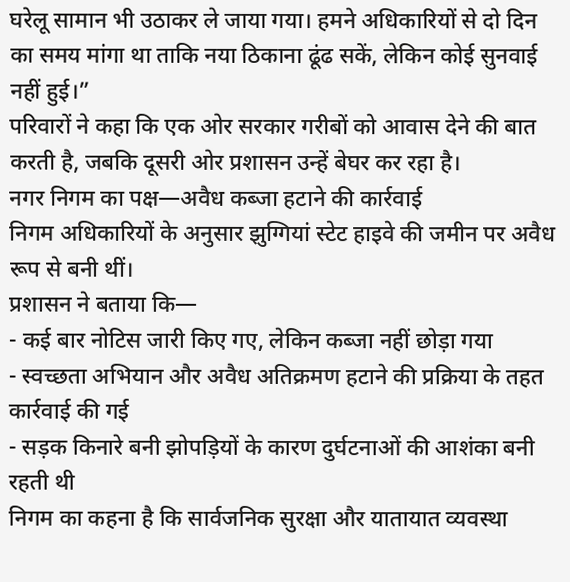घरेलू सामान भी उठाकर ले जाया गया। हमने अधिकारियों से दो दिन का समय मांगा था ताकि नया ठिकाना ढूंढ सकें, लेकिन कोई सुनवाई नहीं हुई।”
परिवारों ने कहा कि एक ओर सरकार गरीबों को आवास देने की बात करती है, जबकि दूसरी ओर प्रशासन उन्हें बेघर कर रहा है।
नगर निगम का पक्ष—अवैध कब्जा हटाने की कार्रवाई
निगम अधिकारियों के अनुसार झुग्गियां स्टेट हाइवे की जमीन पर अवैध रूप से बनी थीं।
प्रशासन ने बताया कि—
- कई बार नोटिस जारी किए गए, लेकिन कब्जा नहीं छोड़ा गया
- स्वच्छता अभियान और अवैध अतिक्रमण हटाने की प्रक्रिया के तहत कार्रवाई की गई
- सड़क किनारे बनी झोपड़ियों के कारण दुर्घटनाओं की आशंका बनी रहती थी
निगम का कहना है कि सार्वजनिक सुरक्षा और यातायात व्यवस्था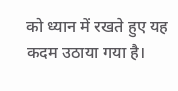को ध्यान में रखते हुए यह कदम उठाया गया है।